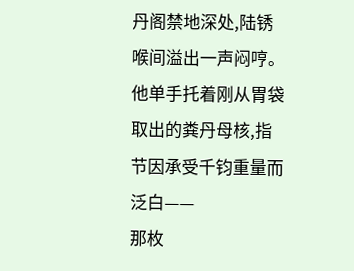丹阁禁地深处,陆锈喉间溢出一声闷哼。
他单手托着刚从胃袋取出的粪丹母核,指节因承受千钧重量而泛白——
那枚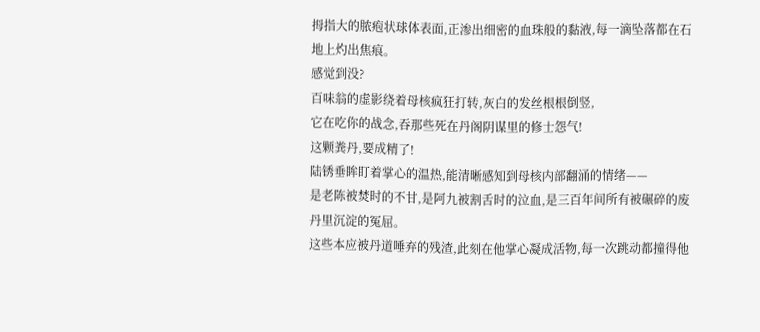拇指大的脓疱状球体表面,正渗出细密的血珠般的黏液,每一滴坠落都在石地上灼出焦痕。
感觉到没?
百味翁的虚影绕着母核疯狂打转,灰白的发丝根根倒竖,
它在吃你的战念,吞那些死在丹阁阴谋里的修士怨气!
这颗粪丹,要成精了!
陆锈垂眸盯着掌心的温热,能清晰感知到母核内部翻涌的情绪——
是老陈被焚时的不甘,是阿九被割舌时的泣血,是三百年间所有被碾碎的废丹里沉淀的冤屈。
这些本应被丹道唾弃的残渣,此刻在他掌心凝成活物,每一次跳动都撞得他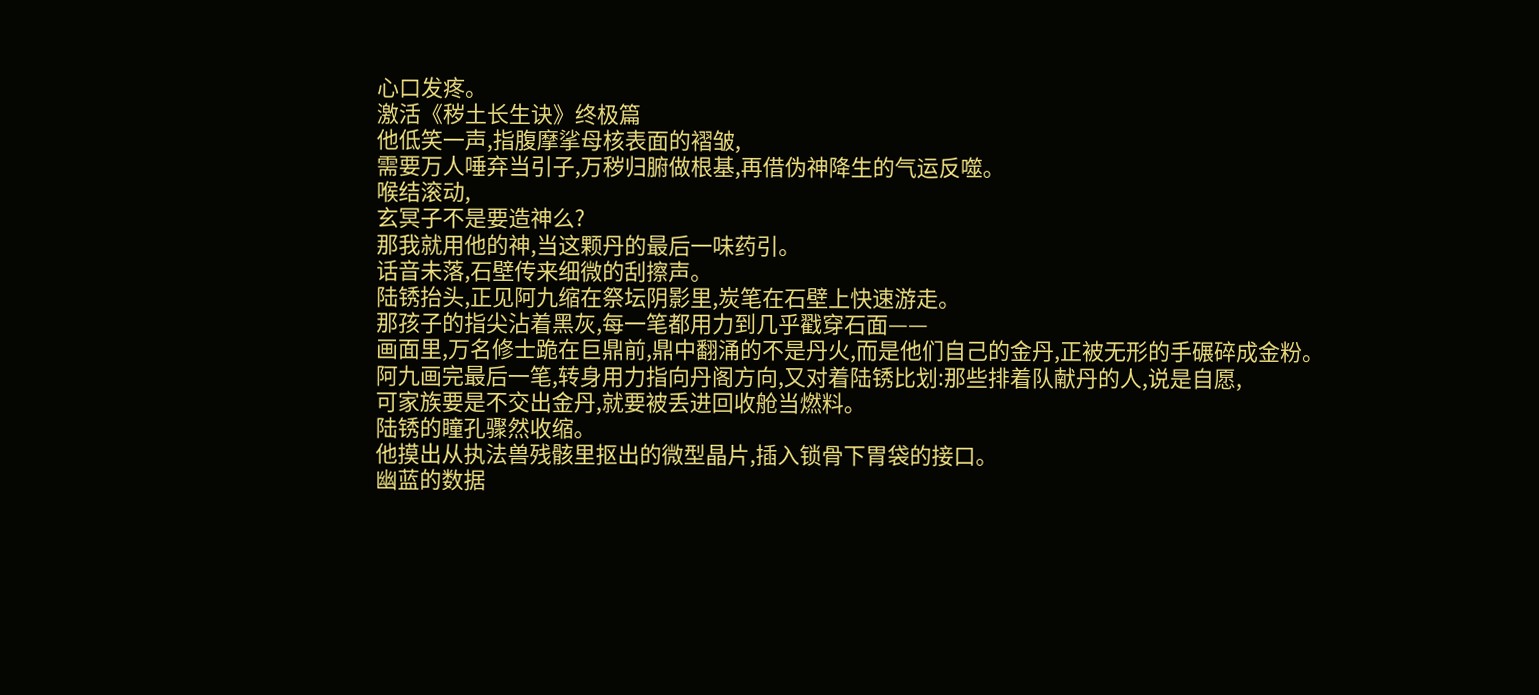心口发疼。
激活《秽土长生诀》终极篇
他低笑一声,指腹摩挲母核表面的褶皱,
需要万人唾弃当引子,万秽归腑做根基,再借伪神降生的气运反噬。
喉结滚动,
玄冥子不是要造神么?
那我就用他的神,当这颗丹的最后一味药引。
话音未落,石壁传来细微的刮擦声。
陆锈抬头,正见阿九缩在祭坛阴影里,炭笔在石壁上快速游走。
那孩子的指尖沾着黑灰,每一笔都用力到几乎戳穿石面——
画面里,万名修士跪在巨鼎前,鼎中翻涌的不是丹火,而是他们自己的金丹,正被无形的手碾碎成金粉。
阿九画完最后一笔,转身用力指向丹阁方向,又对着陆锈比划:那些排着队献丹的人,说是自愿,
可家族要是不交出金丹,就要被丢进回收舱当燃料。
陆锈的瞳孔骤然收缩。
他摸出从执法兽残骸里抠出的微型晶片,插入锁骨下胃袋的接口。
幽蓝的数据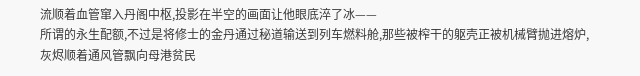流顺着血管窜入丹阁中枢,投影在半空的画面让他眼底淬了冰——
所谓的永生配额,不过是将修士的金丹通过秘道输送到列车燃料舱,那些被榨干的躯壳正被机械臂抛进熔炉,
灰烬顺着通风管飘向母港贫民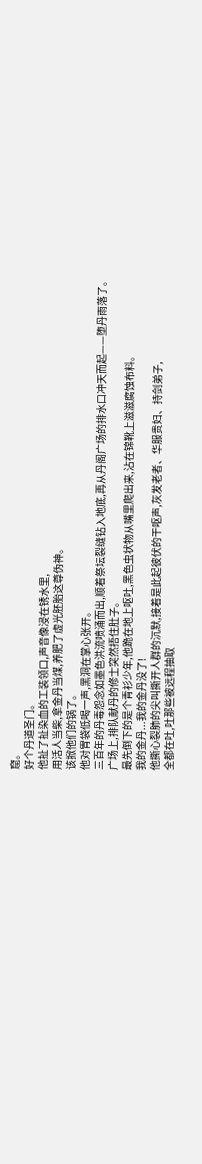窟。
好个丹道圣门。
他扯了扯染血的工装领口,声音像浸在锈水里,
用活人当柴,拿金丹当煤,养肥了虚光胚胎这尊伪神。
该掀他们的锅了。
他对胃袋低喝一声,黑洞在掌心张开。
三百年的丹毒怨念如墨色洪流喷涌而出,顺着祭坛裂缝钻入地底,再从丹阁广场的排水口冲天而起——堕丹雨落了。
广场上,排队献丹的修士突然捂住肚子。
最先倒下的是个青衫少年,他跪在地上呕吐,黑色虫状物从嘴里爬出来,沾在锦靴上滋滋腐蚀布料。
我的金丹...我的金丹没了!
他撕心裂肺的尖叫撕开人群的沉默,接着是此起彼伏的干呕声,灰发老者、华服贵妇、持剑弟子,
全都在吐,吐那些被远程抽取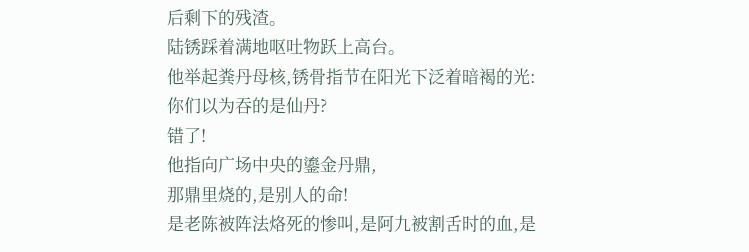后剩下的残渣。
陆锈踩着满地呕吐物跃上高台。
他举起粪丹母核,锈骨指节在阳光下泛着暗褐的光:
你们以为吞的是仙丹?
错了!
他指向广场中央的鎏金丹鼎,
那鼎里烧的,是别人的命!
是老陈被阵法烙死的惨叫,是阿九被割舌时的血,是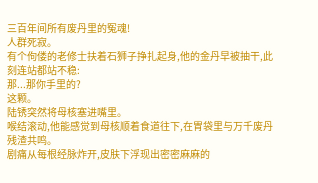三百年间所有废丹里的冤魂!
人群死寂。
有个佝偻的老修士扶着石狮子挣扎起身,他的金丹早被抽干,此刻连站都站不稳:
那...那你手里的?
这颗。
陆锈突然将母核塞进嘴里。
喉结滚动,他能感觉到母核顺着食道往下,在胃袋里与万千废丹残渣共鸣。
剧痛从每根经脉炸开,皮肤下浮现出密密麻麻的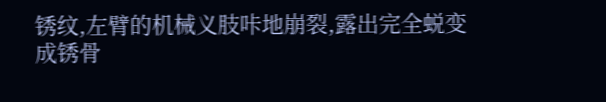锈纹,左臂的机械义肢咔地崩裂,露出完全蜕变成锈骨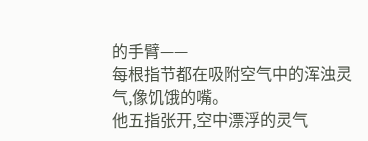的手臂——
每根指节都在吸附空气中的浑浊灵气,像饥饿的嘴。
他五指张开,空中漂浮的灵气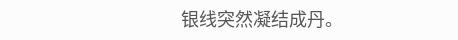银线突然凝结成丹。